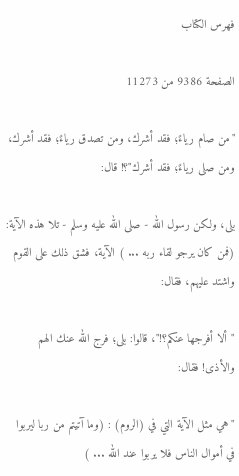فهرس الكتاب

الصفحة 9386 من 11273

"من صام رياءً؛ فقد أشرك، ومن تصدق رياءً؛ فقد أشرك، ومن صلى رياءً؛ فقد أشرك"؟! قال:

بلى، ولكن رسول الله - صلى الله عليه وسلم - تلا هذه الآية: (فمن كان يرجو لقاء ربه ... ) الآية، فشق ذلك على القوم واشتد عليهم، فقال:

"ألا أفرجها عنكم؟!"، قالوا: بلى؛ فرج الله عنك الهم والأذى! فقال:

"هي مثل الآية التي في (الروم) : (وما آتيتم من ربا ليربوا في أموال الناس فلا يربوا عند الله ... )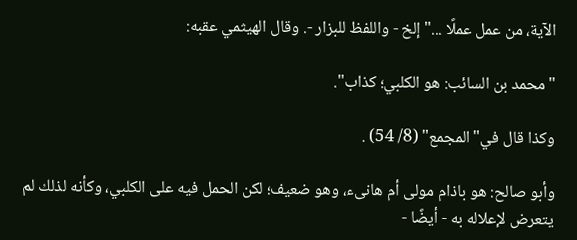الآية، من عمل عملًا ..."إلخ - واللفظ للبزار -. وقال الهيثمي عقبه:

"محمد بن السائب: هو الكلبي؛ كذاب".

وكذا قال في"المجمع" (8/ 54) .

وأبو صالح: هو باذام مولى أم هانىء، وهو ضعيف؛ لكن الحمل فيه على الكلبي، وكأنه لذلك لم يتعرض لإعلاله به - أيضًا -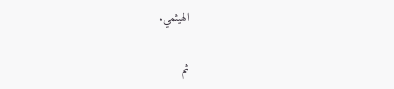الهيثمي.

ثم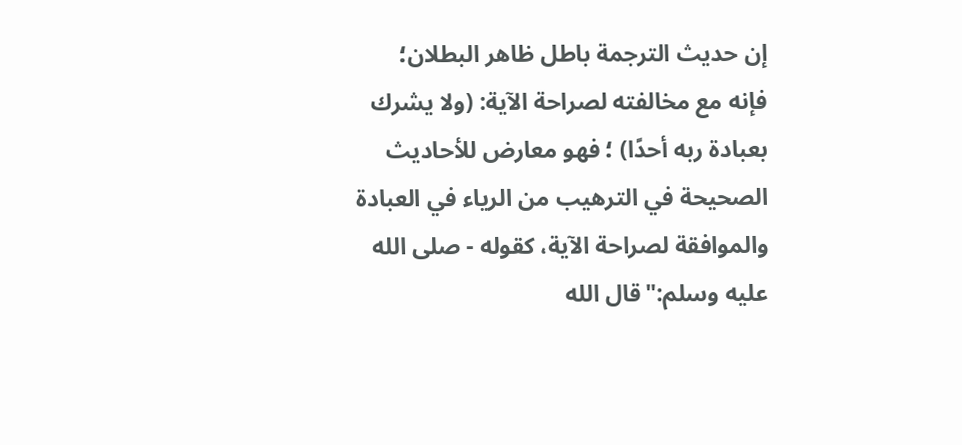إن حديث الترجمة باطل ظاهر البطلان؛ فإنه مع مخالفته لصراحة الآية: (ولا يشرك بعبادة ربه أحدًا) ؛ فهو معارض للأحاديث الصحيحة في الترهيب من الرياء في العبادة والموافقة لصراحة الآية، كقوله - صلى الله عليه وسلم:"قال الله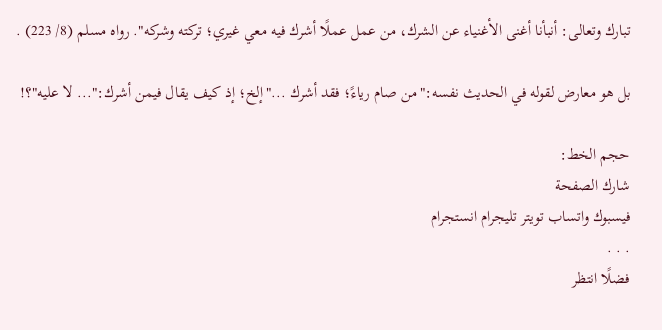تبارك وتعالى: أنبأنا أغنى الأغنياء عن الشرك، من عمل عملًا أشرك فيه معي غيري؛ تركته وشركه". رواه مسلم (8/ 223) .

بل هو معارض لقوله في الحديث نفسه:"من صام رياءً؛ فقد أشرك ..."إلخ؛ إذ كيف يقال فيمن أشرك:"... لا عليه"؟!

حجم الخط:
شارك الصفحة
فيسبوك واتساب تويتر تليجرام انستجرام
. . .
فضلًا انتظر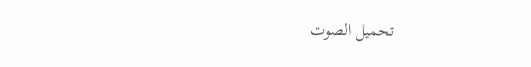تحميل الصوت